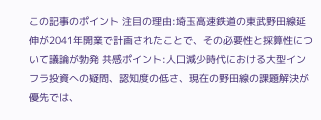この記事のポイント 注目の理由:埼玉高速鉄道の東武野田線延伸が2041年開業で計画されたことで、その必要性と採算性について議論が勃発 共感ポイント:人口減少時代における大型インフラ投資への疑問、認知度の低さ、現在の野田線の課題解決が優先では、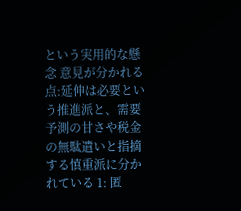という実用的な懸念 意見が分かれる点:延伸は必要という推進派と、需要予測の甘さや税金の無駄遣いと指摘する慎重派に分かれている 1: 匿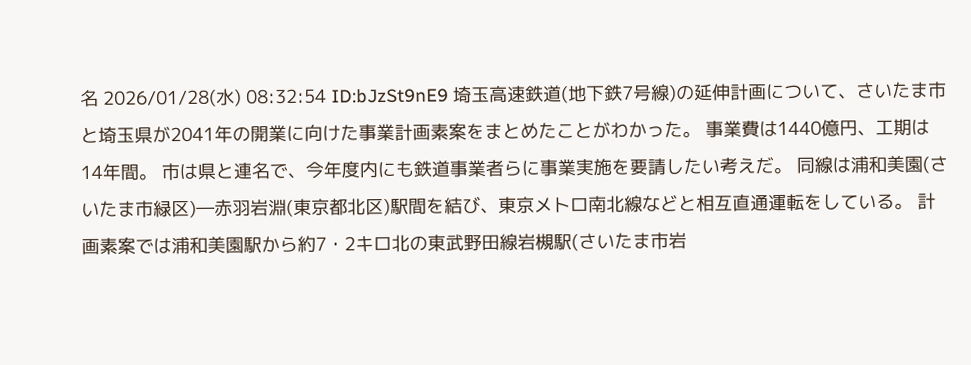名 2026/01/28(水) 08:32:54 ID:bJzSt9nE9 埼玉高速鉄道(地下鉄7号線)の延伸計画について、さいたま市と埼玉県が2041年の開業に向けた事業計画素案をまとめたことがわかった。 事業費は1440億円、工期は14年間。 市は県と連名で、今年度内にも鉄道事業者らに事業実施を要請したい考えだ。 同線は浦和美園(さいたま市緑区)―赤羽岩淵(東京都北区)駅間を結び、東京メトロ南北線などと相互直通運転をしている。 計画素案では浦和美園駅から約7・2キロ北の東武野田線岩槻駅(さいたま市岩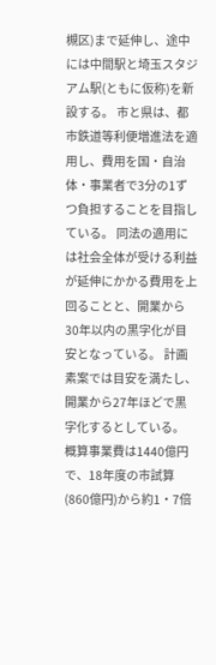槻区)まで延伸し、途中には中間駅と埼玉スタジアム駅(ともに仮称)を新設する。 市と県は、都市鉄道等利便増進法を適用し、費用を国・自治体・事業者で3分の1ずつ負担することを目指している。 同法の適用には社会全体が受ける利益が延伸にかかる費用を上回ることと、開業から30年以内の黒字化が目安となっている。 計画素案では目安を満たし、開業から27年ほどで黒字化するとしている。 概算事業費は1440億円で、18年度の市試算(860億円)から約1・7倍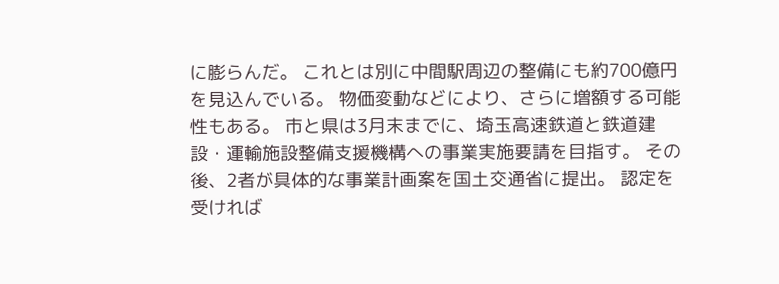に膨らんだ。 これとは別に中間駅周辺の整備にも約700億円を見込んでいる。 物価変動などにより、さらに増額する可能性もある。 市と県は3月末までに、埼玉高速鉄道と鉄道建設・運輸施設整備支援機構への事業実施要請を目指す。 その後、2者が具体的な事業計画案を国土交通省に提出。 認定を受ければ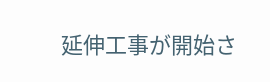延伸工事が開始さ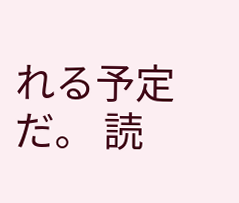れる予定だ。 読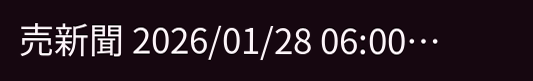売新聞 2026/01/28 06:00…